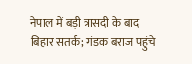नेपाल में बड़ी त्रासदी के बाद बिहार सतर्क; गंडक बराज पहुंचे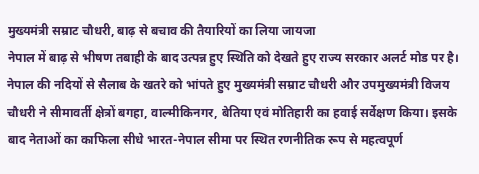मुख्यमंत्री सम्राट चौधरी, बाढ़ से बचाव की तैयारियों का लिया जायजा
नेपाल में बाढ़ से भीषण तबाही के बाद उत्पन्न हुए स्थिति को देखते हुए राज्य सरकार अलर्ट मोड पर है। नेपाल की नदियों से सैलाब के खतरे को भांपते हुए मुख्यमंत्री सम्राट चौधरी और उपमुख्यमंत्री विजय चौधरी ने सीमावर्ती क्षेत्रों बगहा, वाल्मीकिनगर, बेतिया एवं मोतिहारी का हवाई सर्वेक्षण किया। इसके बाद नेताओं का काफिला सीधे भारत-नेपाल सीमा पर स्थित रणनीतिक रूप से महत्वपूर्ण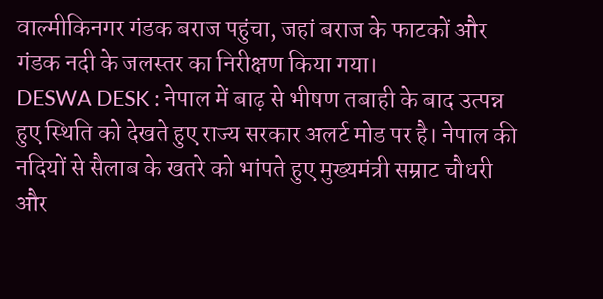वाल्मीकिनगर गंडक बराज पहुंचा, जहां बराज के फाटकों और गंडक नदी के जलस्तर का निरीक्षण किया गया।
DESWA DESK : नेपाल में बाढ़ से भीषण तबाही के बाद उत्पन्न हुए स्थिति को देखते हुए राज्य सरकार अलर्ट मोड पर है। नेपाल की नदियों से सैलाब के खतरे को भांपते हुए मुख्यमंत्री सम्राट चौधरी और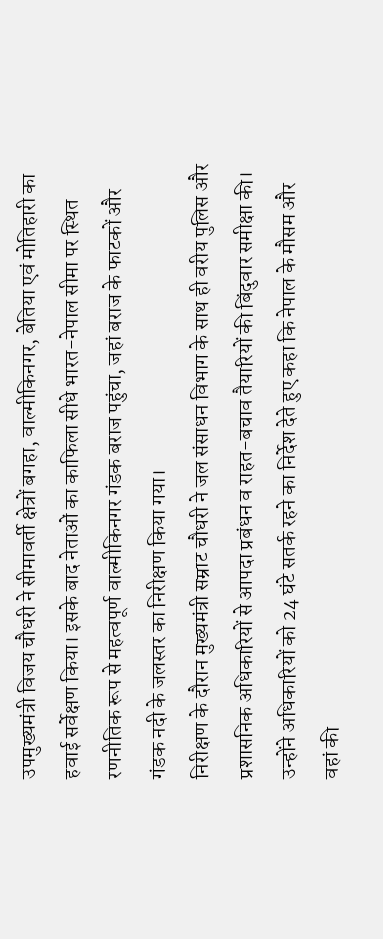उपमुख्यमंत्री विजय चौधरी ने सीमावर्ती क्षेत्रों बगहा, वाल्मीकिनगर, बेतिया एवं मोतिहारी का हवाई सर्वेक्षण किया। इसके बाद नेताओं का काफिला सीधे भारत-नेपाल सीमा पर स्थित रणनीतिक रूप से महत्वपूर्ण वाल्मीकिनगर गंडक बराज पहुंचा, जहां बराज के फाटकों और गंडक नदी के जलस्तर का निरीक्षण किया गया।
निरीक्षण के दौरान मुख्यमंत्री सम्राट चौधरी ने जल संसाधन विभाग के साथ ही वरीय पुलिस और प्रशासनिक अधिकारियों से आपदा प्रबंधन व राहत-बचाव तैयारियों की बिंदुवार समीक्षा की। उन्होंने अधिकारियों को 24 घंटे सतर्क रहने का निर्देश देते हुए कहा कि नेपाल के मौसम और वहां की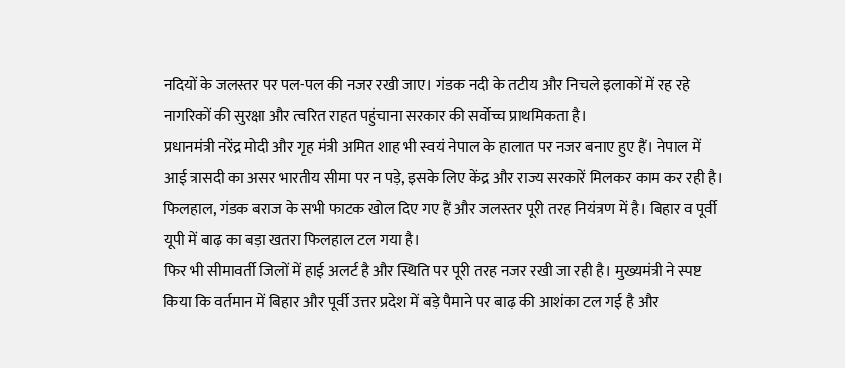नदियों के जलस्तर पर पल-पल की नजर रखी जाए। गंडक नदी के तटीय और निचले इलाकों में रह रहे नागरिकों की सुरक्षा और त्वरित राहत पहुंचाना सरकार की सर्वोच्च प्राथमिकता है।
प्रधानमंत्री नरेंद्र मोदी और गृह मंत्री अमित शाह भी स्वयं नेपाल के हालात पर नजर बनाए हुए हैं। नेपाल में आई त्रासदी का असर भारतीय सीमा पर न पड़े, इसके लिए केंद्र और राज्य सरकारें मिलकर काम कर रही है। फिलहाल, गंडक बराज के सभी फाटक खोल दिए गए हैं और जलस्तर पूरी तरह नियंत्रण में है। बिहार व पूर्वी यूपी में बाढ़ का बड़ा खतरा फिलहाल टल गया है।
फिर भी सीमावर्ती जिलों में हाई अलर्ट है और स्थिति पर पूरी तरह नजर रखी जा रही है। मुख्यमंत्री ने स्पष्ट किया कि वर्तमान में बिहार और पूर्वी उत्तर प्रदेश में बड़े पैमाने पर बाढ़ की आशंका टल गई है और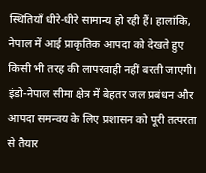स्थितियाँ धीरे-धीरे सामान्य हो रही हैं। हालांकि, नेपाल में आई प्राकृतिक आपदा को देखते हुए किसी भी तरह की लापरवाही नहीं बरती जाएगी। इंडो-नेपाल सीमा क्षेत्र में बेहतर जल प्रबंधन और आपदा समन्वय के लिए प्रशासन को पूरी तत्परता से तैयार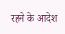रहने के आदेश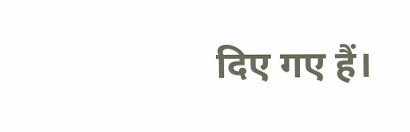दिए गए हैं।